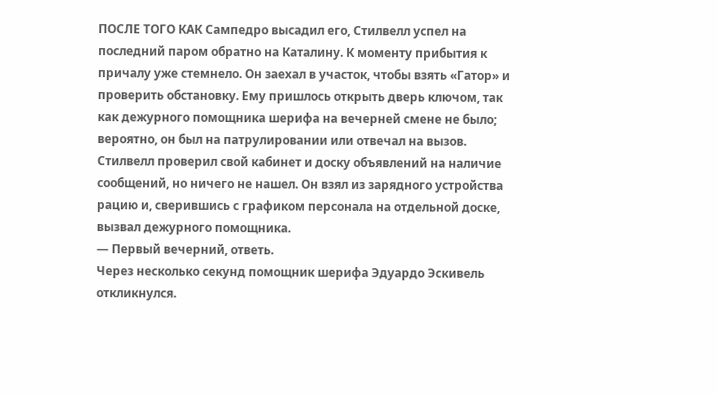ПОСЛЕ ТОГО КАК Сампедро высадил его, Стилвелл успел на последний паром обратно на Каталину. К моменту прибытия к причалу уже стемнело. Он заехал в участок, чтобы взять «Гатор» и проверить обстановку. Ему пришлось открыть дверь ключом, так как дежурного помощника шерифа на вечерней смене не было; вероятно, он был на патрулировании или отвечал на вызов. Стилвелл проверил свой кабинет и доску объявлений на наличие сообщений, но ничего не нашел. Он взял из зарядного устройства рацию и, сверившись с графиком персонала на отдельной доске, вызвал дежурного помощника.
— Первый вечерний, ответь.
Через несколько секунд помощник шерифа Эдуардо Эскивель откликнулся.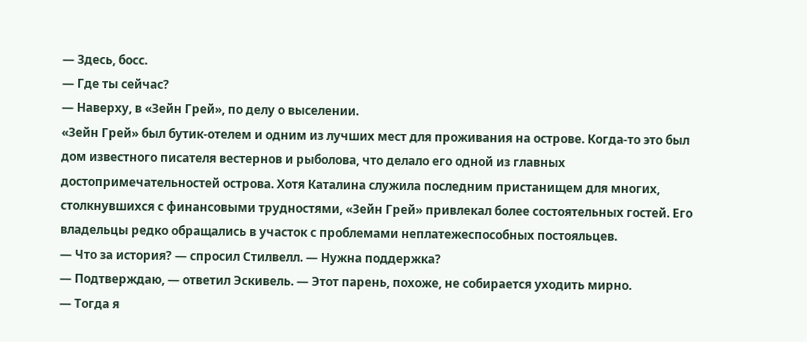— Здесь, босс.
— Где ты сейчас?
— Наверху, в «Зейн Грей», по делу о выселении.
«Зейн Грей» был бутик-отелем и одним из лучших мест для проживания на острове. Когда-то это был дом известного писателя вестернов и рыболова, что делало его одной из главных достопримечательностей острова. Хотя Каталина служила последним пристанищем для многих, столкнувшихся с финансовыми трудностями, «Зейн Грей» привлекал более состоятельных гостей. Его владельцы редко обращались в участок с проблемами неплатежеспособных постояльцев.
— Что за история? — спросил Стилвелл. — Нужна поддержка?
— Подтверждаю, — ответил Эскивель. — Этот парень, похоже, не собирается уходить мирно.
— Тогда я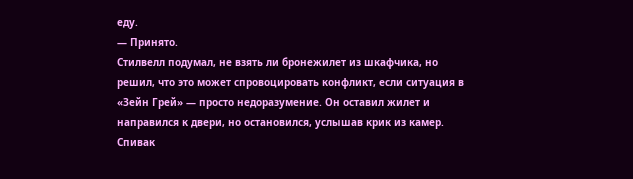еду.
— Принято.
Стилвелл подумал, не взять ли бронежилет из шкафчика, но решил, что это может спровоцировать конфликт, если ситуация в «Зейн Грей» — просто недоразумение. Он оставил жилет и направился к двери, но остановился, услышав крик из камер. Спивак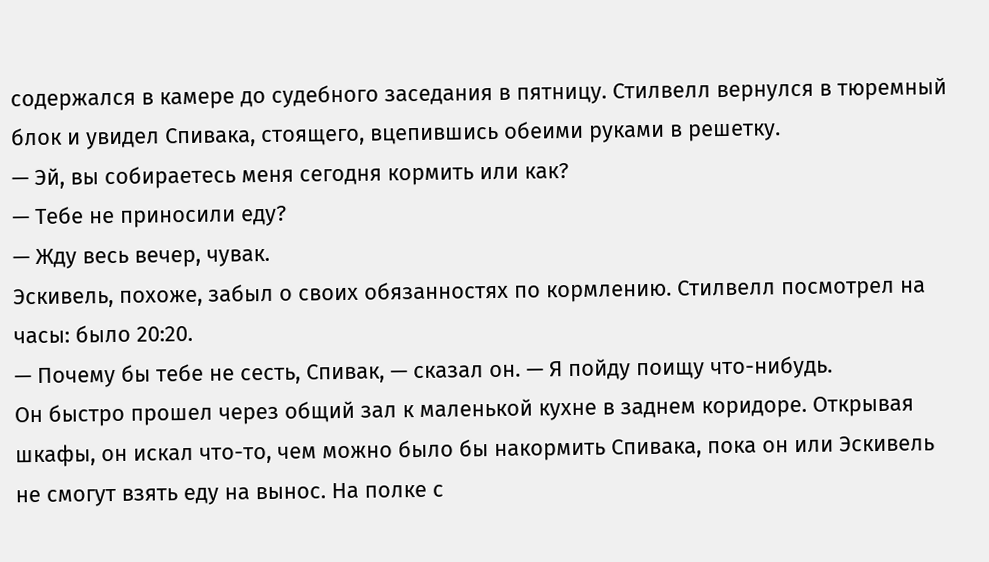содержался в камере до судебного заседания в пятницу. Стилвелл вернулся в тюремный блок и увидел Спивака, стоящего, вцепившись обеими руками в решетку.
— Эй, вы собираетесь меня сегодня кормить или как?
— Тебе не приносили еду?
— Жду весь вечер, чувак.
Эскивель, похоже, забыл о своих обязанностях по кормлению. Стилвелл посмотрел на часы: было 20:20.
— Почему бы тебе не сесть, Спивак, — сказал он. — Я пойду поищу что-нибудь.
Он быстро прошел через общий зал к маленькой кухне в заднем коридоре. Открывая шкафы, он искал что-то, чем можно было бы накормить Спивака, пока он или Эскивель не смогут взять еду на вынос. На полке с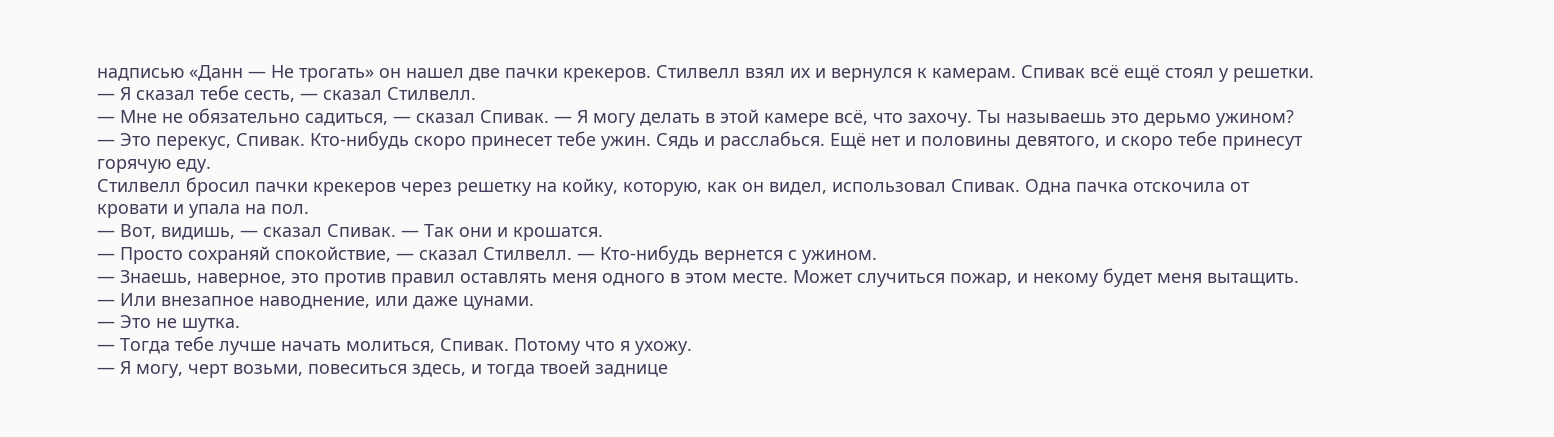надписью «Данн — Не трогать» он нашел две пачки крекеров. Стилвелл взял их и вернулся к камерам. Спивак всё ещё стоял у решетки.
— Я сказал тебе сесть, — сказал Стилвелл.
— Мне не обязательно садиться, — сказал Спивак. — Я могу делать в этой камере всё, что захочу. Ты называешь это дерьмо ужином?
— Это перекус, Спивак. Кто-нибудь скоро принесет тебе ужин. Сядь и расслабься. Ещё нет и половины девятого, и скоро тебе принесут горячую еду.
Стилвелл бросил пачки крекеров через решетку на койку, которую, как он видел, использовал Спивак. Одна пачка отскочила от кровати и упала на пол.
— Вот, видишь, — сказал Спивак. — Так они и крошатся.
— Просто сохраняй спокойствие, — сказал Стилвелл. — Кто-нибудь вернется с ужином.
— Знаешь, наверное, это против правил оставлять меня одного в этом месте. Может случиться пожар, и некому будет меня вытащить.
— Или внезапное наводнение, или даже цунами.
— Это не шутка.
— Тогда тебе лучше начать молиться, Спивак. Потому что я ухожу.
— Я могу, черт возьми, повеситься здесь, и тогда твоей заднице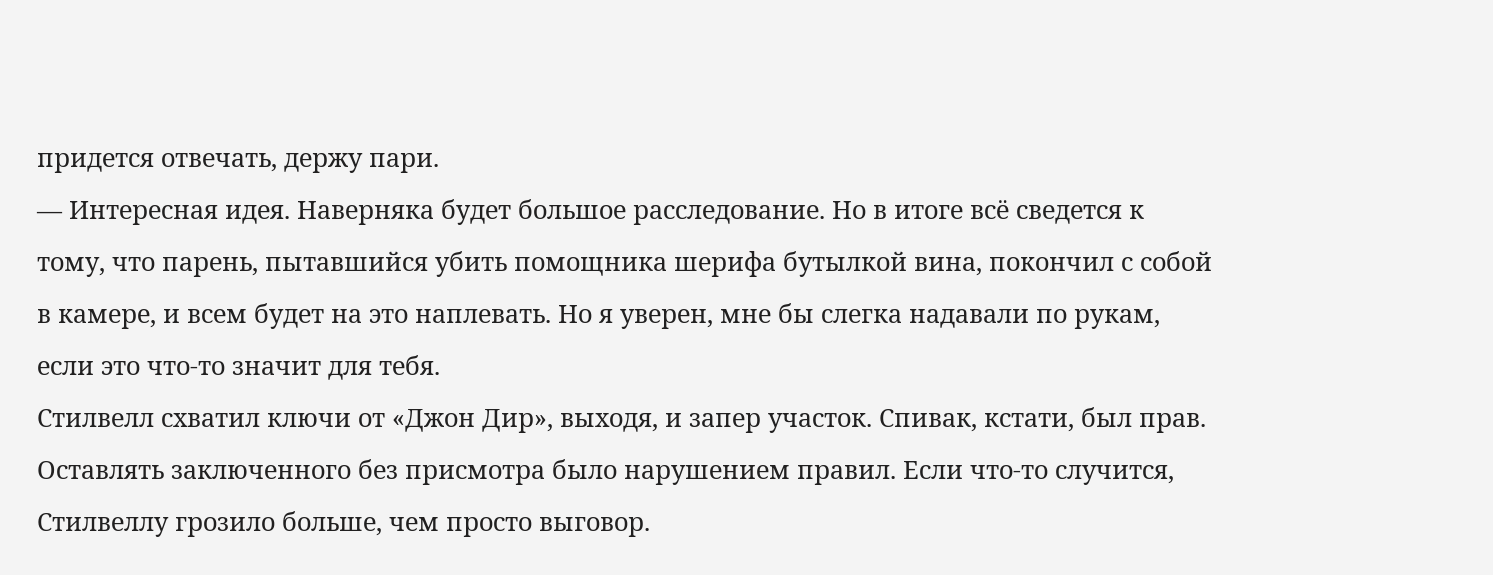придется отвечать, держу пари.
— Интересная идея. Наверняка будет большое расследование. Но в итоге всё сведется к тому, что парень, пытавшийся убить помощника шерифа бутылкой вина, покончил с собой в камере, и всем будет на это наплевать. Но я уверен, мне бы слегка надавали по рукам, если это что-то значит для тебя.
Стилвелл схватил ключи от «Джон Дир», выходя, и запер участок. Спивак, кстати, был прав. Оставлять заключенного без присмотра было нарушением правил. Если что-то случится, Стилвеллу грозило больше, чем просто выговор.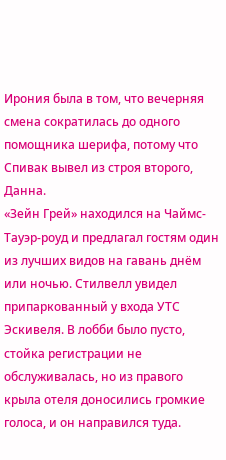Ирония была в том, что вечерняя смена сократилась до одного помощника шерифа, потому что Спивак вывел из строя второго, Данна.
«Зейн Грей» находился на Чаймс-Тауэр-роуд и предлагал гостям один из лучших видов на гавань днём или ночью. Стилвелл увидел припаркованный у входа УТС Эскивеля. В лобби было пусто, стойка регистрации не обслуживалась, но из правого крыла отеля доносились громкие голоса, и он направился туда.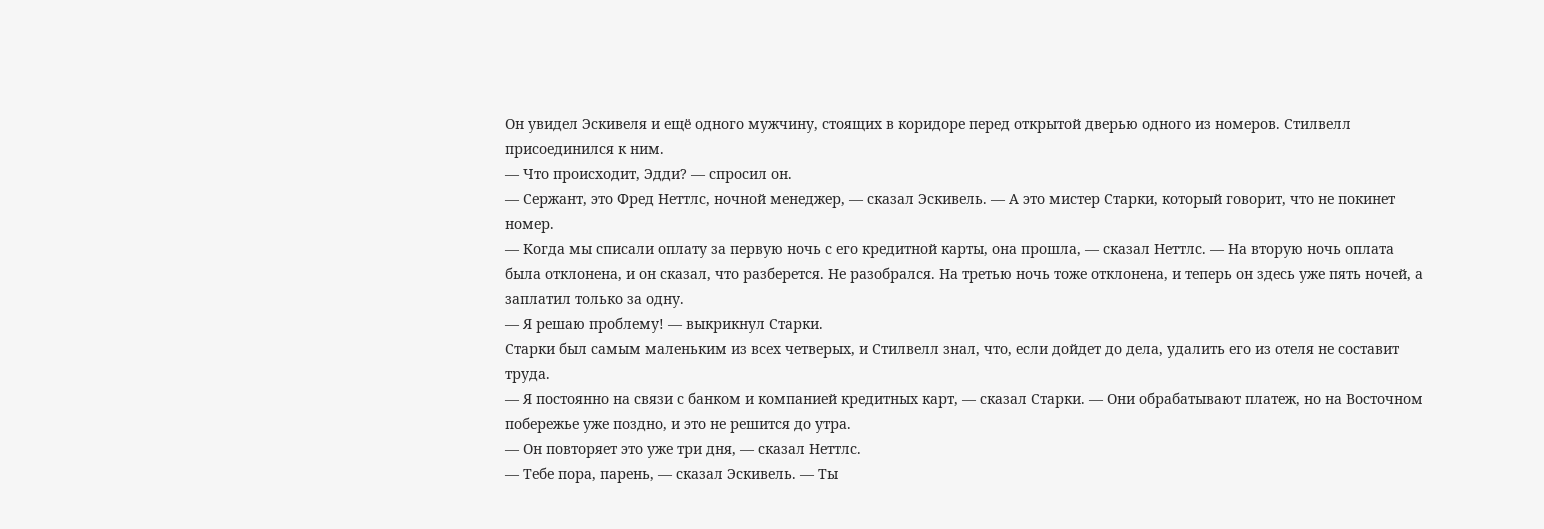Он увидел Эскивеля и ещё одного мужчину, стоящих в коридоре перед открытой дверью одного из номеров. Стилвелл присоединился к ним.
— Что происходит, Эдди? — спросил он.
— Сержант, это Фред Неттлс, ночной менеджер, — сказал Эскивель. — А это мистер Старки, который говорит, что не покинет номер.
— Когда мы списали оплату за первую ночь с его кредитной карты, она прошла, — сказал Неттлс. — На вторую ночь оплата была отклонена, и он сказал, что разберется. Не разобрался. На третью ночь тоже отклонена, и теперь он здесь уже пять ночей, а заплатил только за одну.
— Я решаю проблему! — выкрикнул Старки.
Старки был самым маленьким из всех четверых, и Стилвелл знал, что, если дойдет до дела, удалить его из отеля не составит труда.
— Я постоянно на связи с банком и компанией кредитных карт, — сказал Старки. — Они обрабатывают платеж, но на Восточном побережье уже поздно, и это не решится до утра.
— Он повторяет это уже три дня, — сказал Неттлс.
— Тебе пора, парень, — сказал Эскивель. — Ты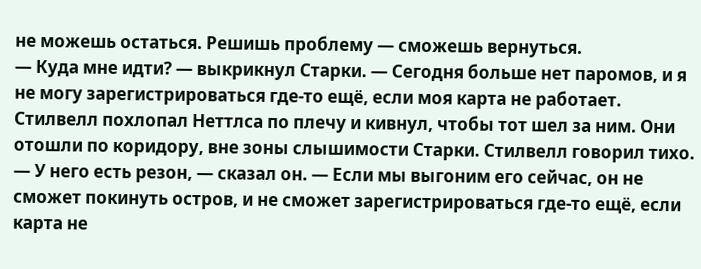не можешь остаться. Решишь проблему — сможешь вернуться.
— Куда мне идти? — выкрикнул Старки. — Сегодня больше нет паромов, и я не могу зарегистрироваться где-то ещё, если моя карта не работает.
Стилвелл похлопал Неттлса по плечу и кивнул, чтобы тот шел за ним. Они отошли по коридору, вне зоны слышимости Старки. Стилвелл говорил тихо.
— У него есть резон, — сказал он. — Если мы выгоним его сейчас, он не сможет покинуть остров, и не сможет зарегистрироваться где-то ещё, если карта не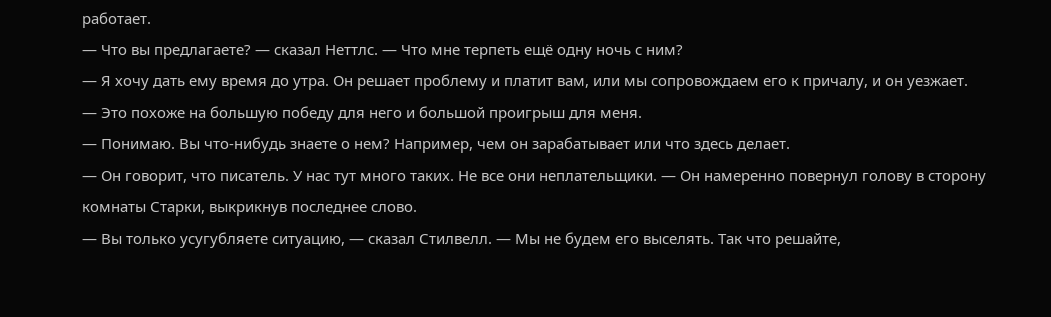работает.
— Что вы предлагаете? — сказал Неттлс. — Что мне терпеть ещё одну ночь с ним?
— Я хочу дать ему время до утра. Он решает проблему и платит вам, или мы сопровождаем его к причалу, и он уезжает.
— Это похоже на большую победу для него и большой проигрыш для меня.
— Понимаю. Вы что-нибудь знаете о нем? Например, чем он зарабатывает или что здесь делает.
— Он говорит, что писатель. У нас тут много таких. Не все они неплательщики. — Он намеренно повернул голову в сторону комнаты Старки, выкрикнув последнее слово.
— Вы только усугубляете ситуацию, — сказал Стилвелл. — Мы не будем его выселять. Так что решайте,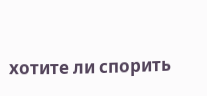хотите ли спорить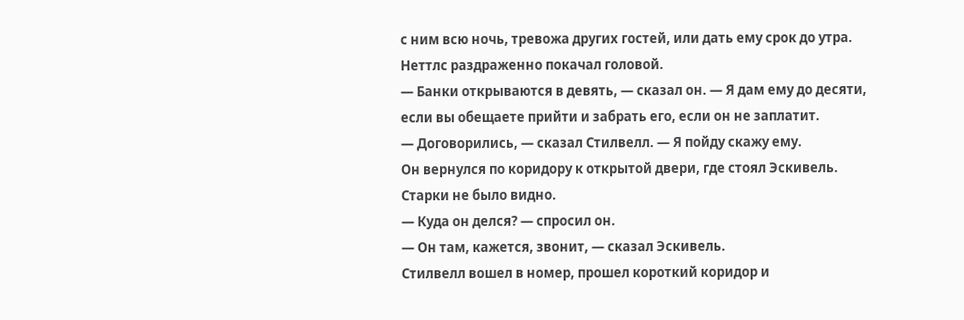с ним всю ночь, тревожа других гостей, или дать ему срок до утра.
Неттлс раздраженно покачал головой.
— Банки открываются в девять, — сказал он. — Я дам ему до десяти, если вы обещаете прийти и забрать его, если он не заплатит.
— Договорились, — сказал Стилвелл. — Я пойду скажу ему.
Он вернулся по коридору к открытой двери, где стоял Эскивель. Старки не было видно.
— Куда он делся? — спросил он.
— Он там, кажется, звонит, — сказал Эскивель.
Стилвелл вошел в номер, прошел короткий коридор и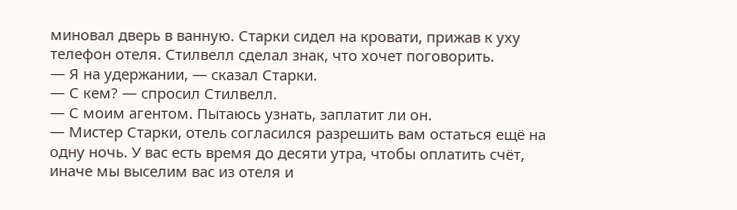миновал дверь в ванную. Старки сидел на кровати, прижав к уху телефон отеля. Стилвелл сделал знак, что хочет поговорить.
— Я на удержании, — сказал Старки.
— С кем? — спросил Стилвелл.
— С моим агентом. Пытаюсь узнать, заплатит ли он.
— Мистер Старки, отель согласился разрешить вам остаться ещё на одну ночь. У вас есть время до десяти утра, чтобы оплатить счёт, иначе мы выселим вас из отеля и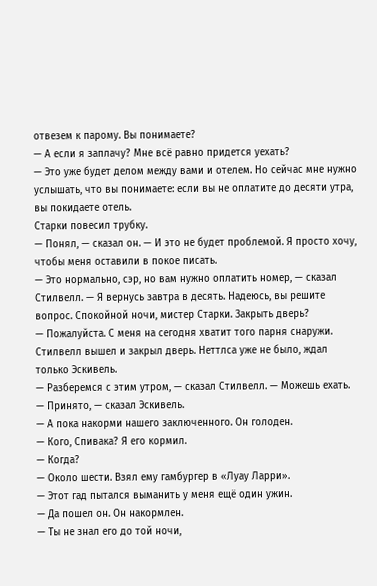отвезем к парому. Вы понимаете?
— А если я заплачу? Мне всё равно придется уехать?
— Это уже будет делом между вами и отелем. Но сейчас мне нужно услышать, что вы понимаете: если вы не оплатите до десяти утра, вы покидаете отель.
Старки повесил трубку.
— Понял, — сказал он. — И это не будет проблемой. Я просто хочу, чтобы меня оставили в покое писать.
— Это нормально, сэр, но вам нужно оплатить номер, — сказал Стилвелл. — Я вернусь завтра в десять. Надеюсь, вы решите вопрос. Спокойной ночи, мистер Старки. Закрыть дверь?
— Пожалуйста. С меня на сегодня хватит того парня снаружи.
Стилвелл вышел и закрыл дверь. Неттлса уже не было, ждал только Эскивель.
— Разберемся с этим утром, — сказал Стилвелл. — Можешь ехать.
— Принято, — сказал Эскивель.
— А пока накорми нашего заключенного. Он голоден.
— Кого, Спивака? Я его кормил.
— Когда?
— Около шести. Взял ему гамбургер в «Луау Ларри».
— Этот гад пытался выманить у меня ещё один ужин.
— Да пошел он. Он накормлен.
— Ты не знал его до той ночи,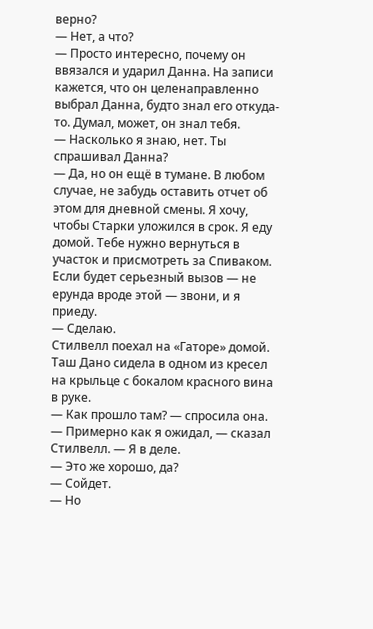верно?
— Нет, а что?
— Просто интересно, почему он ввязался и ударил Данна. На записи кажется, что он целенаправленно выбрал Данна, будто знал его откуда-то. Думал, может, он знал тебя.
— Насколько я знаю, нет. Ты спрашивал Данна?
— Да, но он ещё в тумане. В любом случае, не забудь оставить отчет об этом для дневной смены. Я хочу, чтобы Старки уложился в срок. Я еду домой. Тебе нужно вернуться в участок и присмотреть за Спиваком. Если будет серьезный вызов — не ерунда вроде этой — звони, и я приеду.
— Сделаю.
Стилвелл поехал на «Гаторе» домой. Таш Дано сидела в одном из кресел на крыльце с бокалом красного вина в руке.
— Как прошло там? — спросила она.
— Примерно как я ожидал, — сказал Стилвелл. — Я в деле.
— Это же хорошо, да?
— Сойдет.
— Но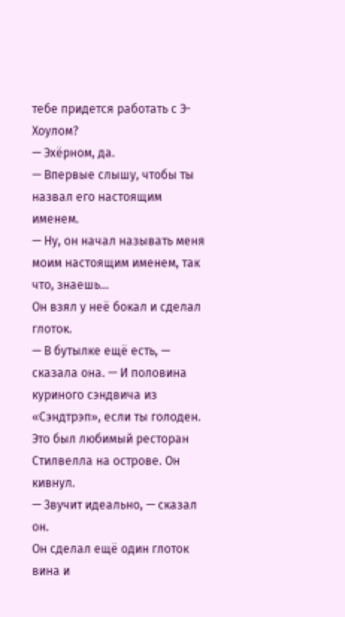тебе придется работать с Э-Хоулом?
— Эхёрном, да.
— Впервые слышу, чтобы ты назвал его настоящим именем.
— Ну, он начал называть меня моим настоящим именем, так что, знаешь…
Он взял у неё бокал и сделал глоток.
— В бутылке ещё есть, — сказала она. — И половина куриного сэндвича из «Сэндтрэп», если ты голоден.
Это был любимый ресторан Стилвелла на острове. Он кивнул.
— Звучит идеально, — сказал он.
Он сделал ещё один глоток вина и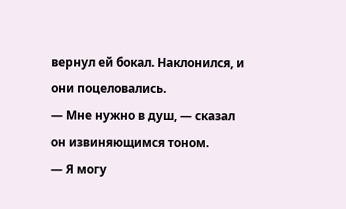вернул ей бокал. Наклонился, и они поцеловались.
— Мне нужно в душ, — сказал он извиняющимся тоном.
— Я могу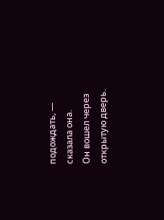подождать, — сказала она.
Он вошел через открытую дверь.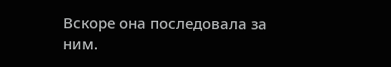Вскоре она последовала за ним.